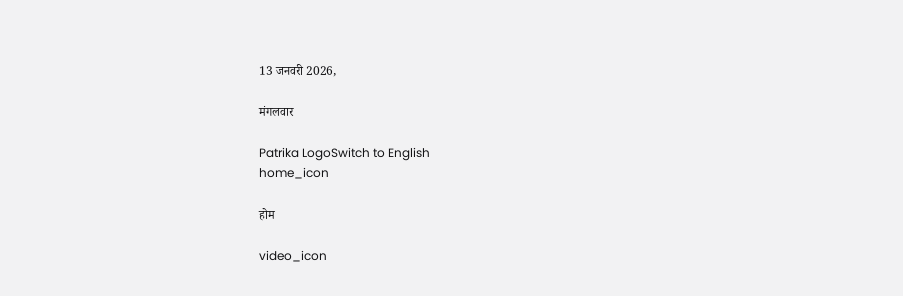13 जनवरी 2026,

मंगलवार

Patrika LogoSwitch to English
home_icon

होम

video_icon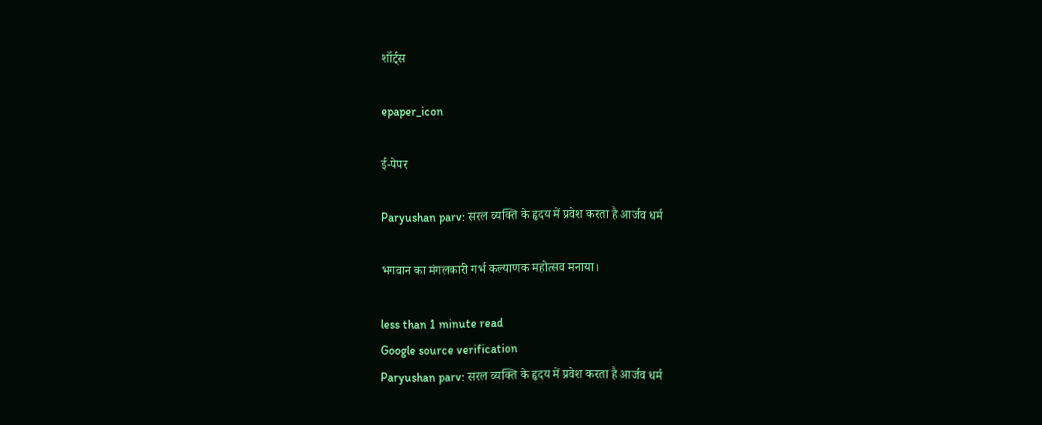शॉर्ट्स

epaper_icon

ई-पेपर

Paryushan parv: सरल व्यक्ति के हृदय में प्रवेश करता है आर्जव धर्म

भगवान का मंगलकारी गर्भ कल्याणक महोत्सव मनाया।

less than 1 minute read
Google source verification
Paryushan parv: सरल व्यक्ति के हृदय में प्रवेश करता है आर्जव धर्म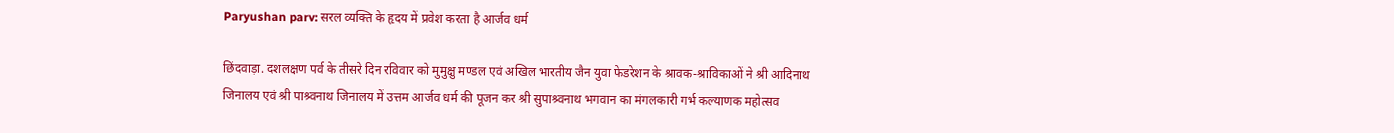Paryushan parv: सरल व्यक्ति के हृदय में प्रवेश करता है आर्जव धर्म

छिंदवाड़ा. दशलक्षण पर्व के तीसरे दिन रविवार को मुमुक्षु मण्डल एवं अखिल भारतीय जैन युवा फेडरेशन के श्रावक-श्राविकाओं ने श्री आदिनाथ जिनालय एवं श्री पाश्र्वनाथ जिनालय में उत्तम आर्जव धर्म की पूजन कर श्री सुपाश्र्वनाथ भगवान का मंगलकारी गर्भ कल्याणक महोत्सव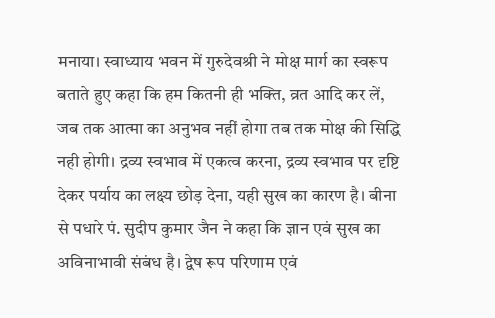मनाया। स्वाध्याय भवन में गुरुदेवश्री ने मोक्ष मार्ग का स्वरूप बताते हुए कहा कि हम कितनी ही भक्ति, व्रत आदि कर लें, जब तक आत्मा का अनुभव नहीं होगा तब तक मोक्ष की सिद्धि नही होगी। द्रव्य स्वभाव में एकत्व करना, द्रव्य स्वभाव पर दृष्टि देकर पर्याय का लक्ष्य छोड़ देना, यही सुख का कारण है। बीना से पधारे पं. सुदीप कुमार जैन ने कहा कि ज्ञान एवं सुख का अविनाभावी संबंध है। द्वेष रूप परिणाम एवं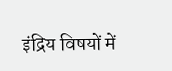इंद्रिय विषयों में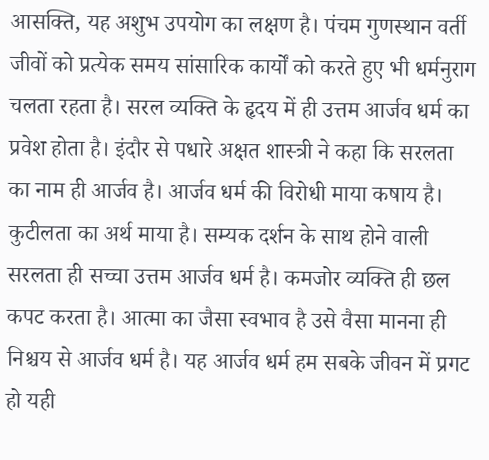आसक्ति, यह अशुभ उपयोग का लक्षण है। पंचम गुणस्थान वर्ती जीवों को प्रत्येक समय सांसारिक कार्यों को करते हुए भी धर्मनुराग चलता रहता है। सरल व्यक्ति के हृदय में ही उत्तम आर्जव धर्म का प्रवेश होता है। इंदौर से पधारे अक्षत शास्त्री ने कहा कि सरलता का नाम ही आर्जव है। आर्जव धर्म की विरोधी माया कषाय है। कुटीलता का अर्थ माया है। सम्यक दर्शन के साथ होने वाली सरलता ही सच्चा उत्तम आर्जव धर्म है। कमजोर व्यक्ति ही छल कपट करता है। आत्मा का जैसा स्वभाव है उसे वैसा मानना ही निश्चय से आर्जव धर्म है। यह आर्जव धर्म हम सबके जीवन में प्रगट हो यही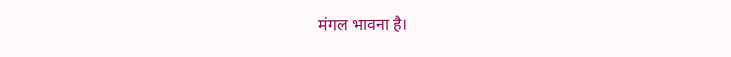मंगल भावना है।